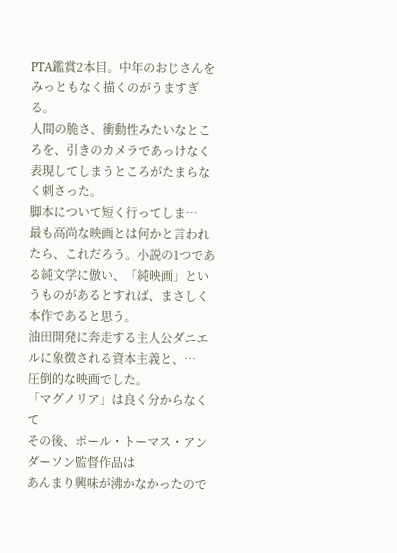PTA鑑賞2本目。中年のおじさんをみっともなく描くのがうますぎる。
人間の脆さ、衝動性みたいなところを、引きのカメラであっけなく表現してしまうところがたまらなく刺さった。
脚本について短く行ってしま…
最も高尚な映画とは何かと言われたら、これだろう。小説の1つである純文学に倣い、「純映画」というものがあるとすれば、まさしく本作であると思う。
油田開発に奔走する主人公ダニエルに象徴される資本主義と、…
圧倒的な映画でした。
「マグノリア」は良く分からなくて
その後、ポール・トーマス・アンダーソン監督作品は
あんまり興味が沸かなかったので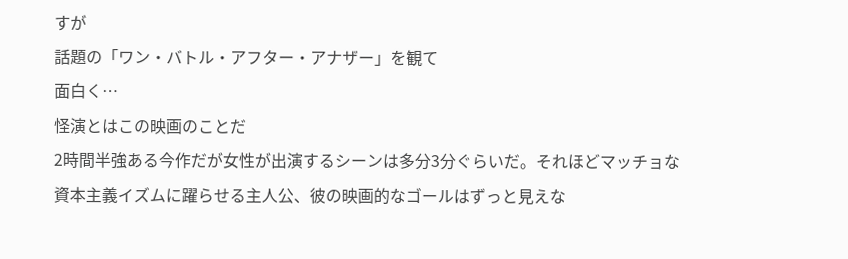すが
話題の「ワン・バトル・アフター・アナザー」を観て
面白く…
怪演とはこの映画のことだ
2時間半強ある今作だが女性が出演するシーンは多分3分ぐらいだ。それほどマッチョな資本主義イズムに躍らせる主人公、彼の映画的なゴールはずっと見えな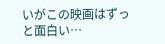いがこの映画はずっと面白い…